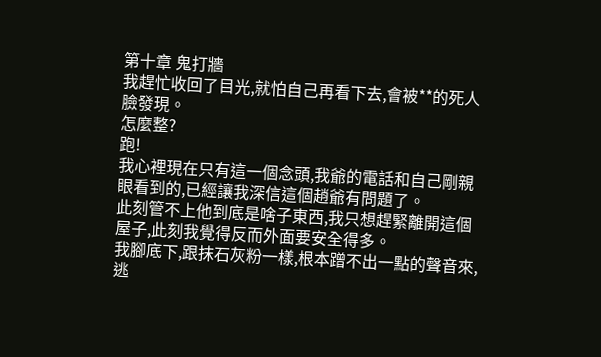第十章 鬼打牆
我趕忙收回了目光,就怕自己再看下去,會被**的死人臉發現。
怎麼整?
跑!
我心裡現在只有這一個念頭,我爺的電話和自己剛親眼看到的,已經讓我深信這個趙爺有問題了。
此刻管不上他到底是啥子東西,我只想趕緊離開這個屋子,此刻我覺得反而外面要安全得多。
我腳底下,跟抹石灰粉一樣,根本蹭不出一點的聲音來,逃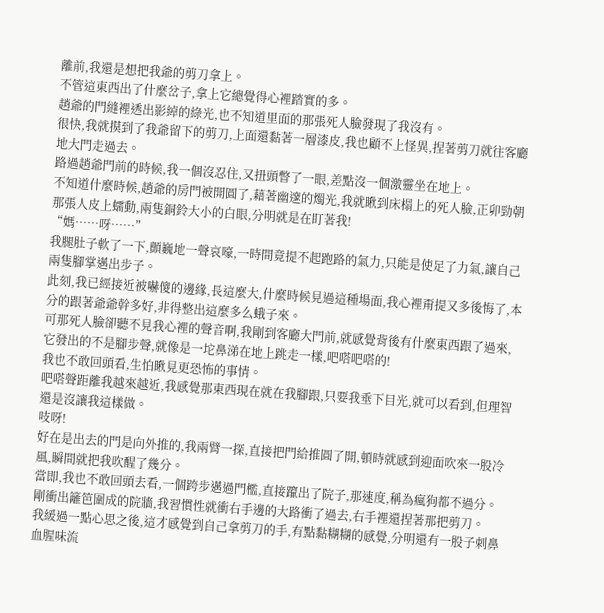離前,我還是想把我爺的剪刀拿上。
不管這東西出了什麼岔子,拿上它總覺得心裡踏實的多。
趙爺的門縫裡透出影綽的綠光,也不知道里面的那張死人臉發現了我沒有。
很快,我就摸到了我爺留下的剪刀,上面還黏著一層漆皮,我也顧不上怪異,捏著剪刀就往客廳地大門走過去。
路過趙爺門前的時候,我一個沒忍住,又扭頭瞥了一眼,差點沒一個激靈坐在地上。
不知道什麼時候,趙爺的房門被開圓了,藉著幽邃的燭光,我就瞅到床榻上的死人臉,正卯勁朝那張人皮上蠕動,兩隻銅鈴大小的白眼,分明就是在盯著我!
“媽……呀……”
我腿肚子軟了一下,顫巍地一聲哀嚎,一時間竟提不起跑路的氣力,只能是使足了力氣,讓自己兩隻腳掌邁出步子。
此刻,我已經接近被嚇傻的邊緣,長這麼大,什麼時候見過這種場面,我心裡甭提又多後悔了,本分的跟著爺爺幹多好,非得整出這麼多么蛾子來。
可那死人臉卻聽不見我心裡的聲音啊,我剛到客廳大門前,就感覺背後有什麼東西跟了過來,它發出的不是腳步聲,就像是一坨鼻涕在地上跳走一樣,吧嗒吧嗒的!
我也不敢回頭看,生怕瞅見更恐怖的事情。
吧嗒聲距離我越來越近,我感覺那東西現在就在我腳跟,只要我垂下目光,就可以看到,但理智還是沒讓我這樣做。
吱呀!
好在是出去的門是向外推的,我兩臂一探,直接把門給推圓了開,頓時就感到迎面吹來一股冷風,瞬間就把我吹醒了幾分。
當即,我也不敢回頭去看,一個跨步邁過門檻,直接躥出了院子,那速度,稱為瘋狗都不過分。
剛衝出籬笆圍成的院牆,我習慣性就衝右手邊的大路衝了過去,右手裡還捏著那把剪刀。
我緩過一點心思之後,這才感覺到自己拿剪刀的手,有點黏糊糊的感覺,分明還有一股子刺鼻血腥味流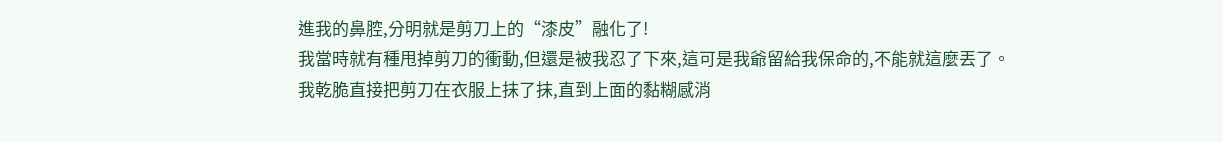進我的鼻腔,分明就是剪刀上的“漆皮”融化了!
我當時就有種甩掉剪刀的衝動,但還是被我忍了下來,這可是我爺留給我保命的,不能就這麼丟了。
我乾脆直接把剪刀在衣服上抹了抹,直到上面的黏糊感消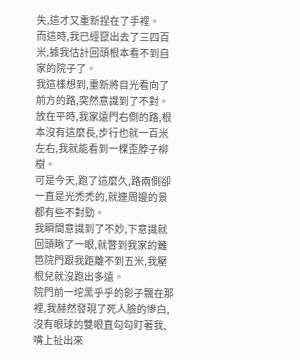失,這才又重新捏在了手裡。
而這時,我已經竄出去了三四百米,據我估計回頭根本看不到自家的院子了。
我這樣想到,重新將目光看向了前方的路,突然意識到了不對。
放在平時,我家遠門右側的路,根本沒有這麼長,步行也就一百米左右,我就能看到一棵歪脖子柳樹。
可是今天,跑了這麼久,路兩側卻一直是光禿禿的,就連周邊的景都有些不對勁。
我瞬間意識到了不妙,下意識就回頭瞅了一眼,就瞥到我家的籬笆院門跟我距離不到五米,我壓根兒就沒跑出多遠。
院門前一坨黑乎乎的影子飄在那裡,我赫然發現了死人臉的慘白,沒有眼球的雙眼直勾勾盯著我,嘴上扯出來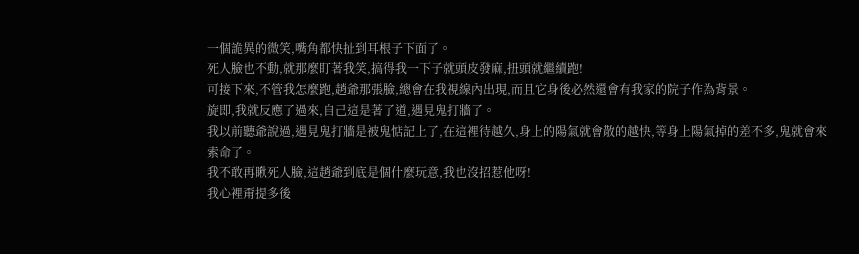一個詭異的微笑,嘴角都快扯到耳根子下面了。
死人臉也不動,就那麼盯著我笑,搞得我一下子就頭皮發麻,扭頭就繼續跑!
可接下來,不管我怎麼跑,趙爺那張臉,總會在我視線內出現,而且它身後必然還會有我家的院子作為背景。
旋即,我就反應了過來,自己這是著了道,遇見鬼打牆了。
我以前聽爺說過,遇見鬼打牆是被鬼惦記上了,在這裡待越久,身上的陽氣就會散的越快,等身上陽氣掉的差不多,鬼就會來索命了。
我不敢再瞅死人臉,這趙爺到底是個什麼玩意,我也沒招惹他呀!
我心裡甭提多後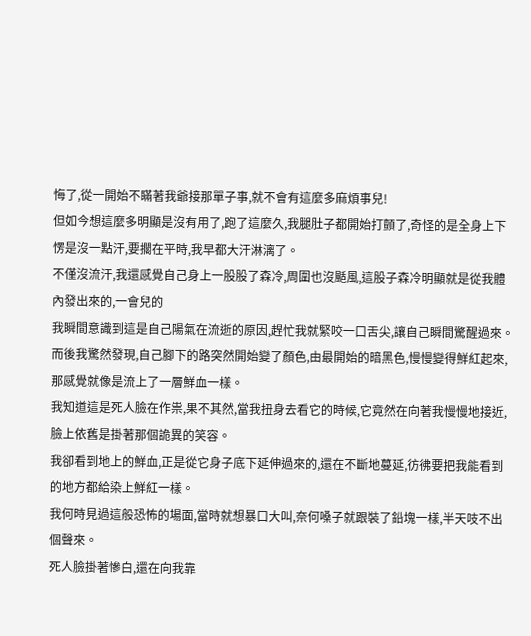悔了,從一開始不瞞著我爺接那單子事,就不會有這麼多麻煩事兒!
但如今想這麼多明顯是沒有用了,跑了這麼久,我腿肚子都開始打顫了,奇怪的是全身上下愣是沒一點汗,要擱在平時,我早都大汗淋漓了。
不僅沒流汗,我還感覺自己身上一股股了森冷,周圍也沒颳風,這股子森冷明顯就是從我體內發出來的,一會兒的
我瞬間意識到這是自己陽氣在流逝的原因,趕忙我就緊咬一口舌尖,讓自己瞬間驚醒過來。
而後我驚然發現,自己腳下的路突然開始變了顏色,由最開始的暗黑色,慢慢變得鮮紅起來,那感覺就像是流上了一層鮮血一樣。
我知道這是死人臉在作祟,果不其然,當我扭身去看它的時候,它竟然在向著我慢慢地接近,臉上依舊是掛著那個詭異的笑容。
我卻看到地上的鮮血,正是從它身子底下延伸過來的,還在不斷地蔓延,彷彿要把我能看到的地方都給染上鮮紅一樣。
我何時見過這般恐怖的場面,當時就想暴口大叫,奈何嗓子就跟裝了鉛塊一樣,半天吱不出個聲來。
死人臉掛著慘白,還在向我靠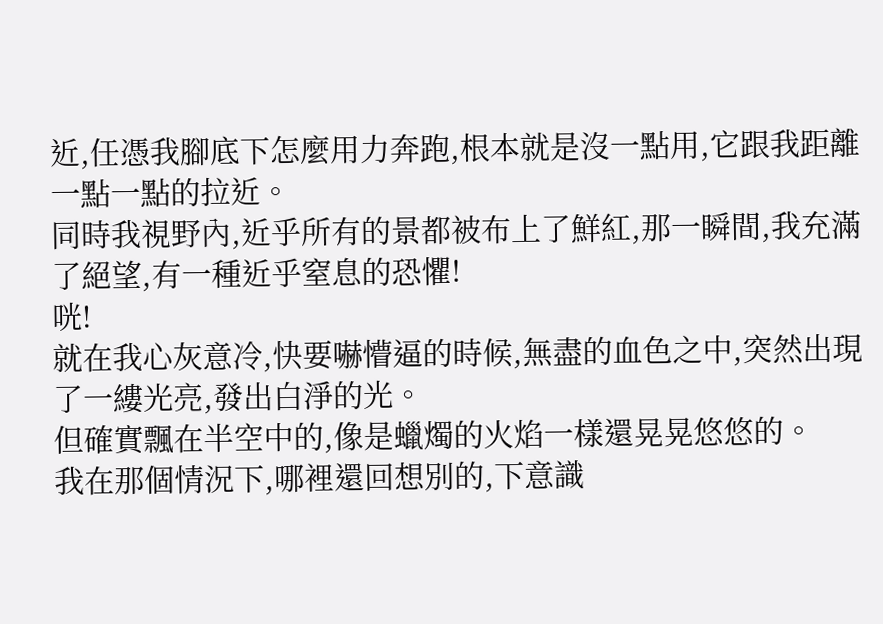近,任憑我腳底下怎麼用力奔跑,根本就是沒一點用,它跟我距離一點一點的拉近。
同時我視野內,近乎所有的景都被布上了鮮紅,那一瞬間,我充滿了絕望,有一種近乎窒息的恐懼!
咣!
就在我心灰意冷,快要嚇懵逼的時候,無盡的血色之中,突然出現了一縷光亮,發出白淨的光。
但確實飄在半空中的,像是蠟燭的火焰一樣還晃晃悠悠的。
我在那個情況下,哪裡還回想別的,下意識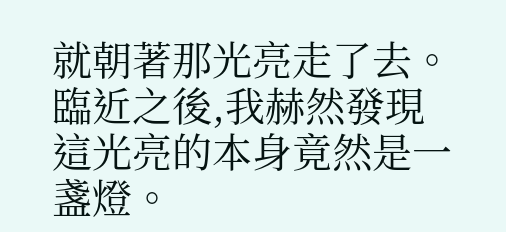就朝著那光亮走了去。
臨近之後,我赫然發現這光亮的本身竟然是一盞燈。